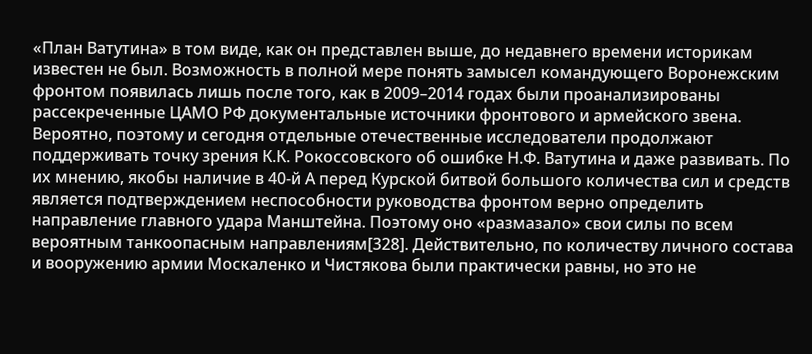«План Ватутина» в том виде, как он представлен выше, до недавнего времени историкам известен не был. Возможность в полной мере понять замысел командующего Воронежским фронтом появилась лишь после того, как в 2009–2014 годах были проанализированы рассекреченные ЦАМО РФ документальные источники фронтового и армейского звена. Вероятно, поэтому и сегодня отдельные отечественные исследователи продолжают поддерживать точку зрения К.К. Рокоссовского об ошибке Н.Ф. Ватутина и даже развивать. По их мнению, якобы наличие в 40-й А перед Курской битвой большого количества сил и средств является подтверждением неспособности руководства фронтом верно определить направление главного удара Манштейна. Поэтому оно «размазало» свои силы по всем вероятным танкоопасным направлениям[328]. Действительно, по количеству личного состава и вооружению армии Москаленко и Чистякова были практически равны, но это не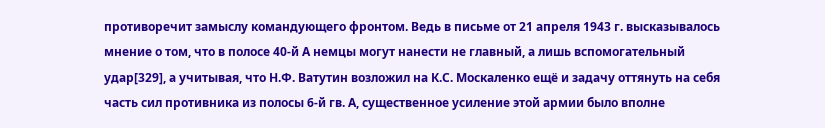противоречит замыслу командующего фронтом. Ведь в письме от 21 апреля 1943 г. высказывалось мнение о том, что в полосе 40-й А немцы могут нанести не главный, а лишь вспомогательный удар[329], а учитывая, что Н.Ф. Ватутин возложил на К.С. Москаленко ещё и задачу оттянуть на себя часть сил противника из полосы 6-й гв. А, существенное усиление этой армии было вполне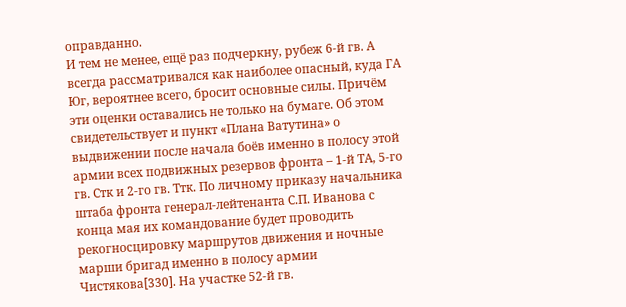оправданно.
И тем не менее, ещё раз подчеркну, рубеж 6-й гв. А всегда рассматривался как наиболее опасный, куда ГА Юг, вероятнее всего, бросит основные силы. Причём эти оценки оставались не только на бумаге. Об этом свидетельствует и пункт «Плана Ватутина» о выдвижении после начала боёв именно в полосу этой армии всех подвижных резервов фронта – 1-й ТА, 5-го гв. Стк и 2-го гв. Ттк. По личному приказу начальника штаба фронта генерал-лейтенанта С.П. Иванова с конца мая их командование будет проводить рекогносцировку маршрутов движения и ночные марши бригад именно в полосу армии Чистякова[330]. На участке 52-й гв.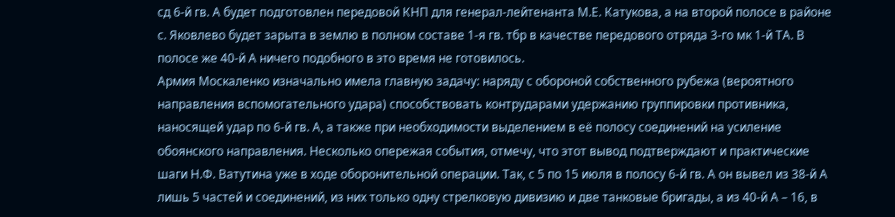сд 6-й гв. А будет подготовлен передовой КНП для генерал-лейтенанта М.Е. Катукова, а на второй полосе в районе с. Яковлево будет зарыта в землю в полном составе 1-я гв. тбр в качестве передового отряда 3-го мк 1-й ТА. В полосе же 40-й А ничего подобного в это время не готовилось.
Армия Москаленко изначально имела главную задачу: наряду с обороной собственного рубежа (вероятного направления вспомогательного удара) способствовать контрударами удержанию группировки противника, наносящей удар по 6-й гв. А, а также при необходимости выделением в её полосу соединений на усиление обоянского направления. Несколько опережая события, отмечу, что этот вывод подтверждают и практические шаги Н.Ф. Ватутина уже в ходе оборонительной операции. Так, с 5 по 15 июля в полосу 6-й гв. А он вывел из 38-й А лишь 5 частей и соединений, из них только одну стрелковую дивизию и две танковые бригады, а из 40-й А – 16, в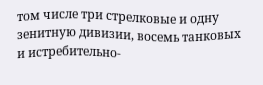том числе три стрелковые и одну зенитную дивизии, восемь танковых и истребительно-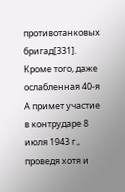противотанковых бригад[331]. Кроме того, даже ослабленная 40-я А примет участие в контрударе 8 июля 1943 г., проведя хотя и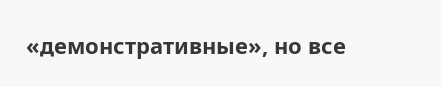«демонстративные», но все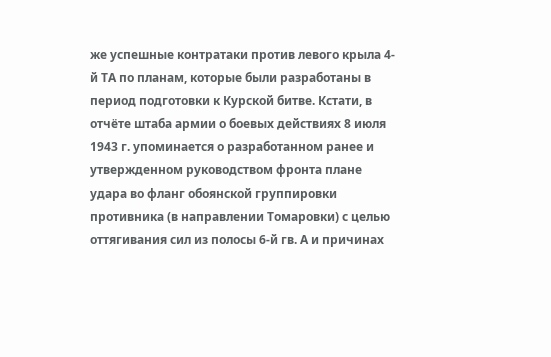же успешные контратаки против левого крыла 4-й ТА по планам, которые были разработаны в период подготовки к Курской битве. Кстати, в отчёте штаба армии о боевых действиях 8 июля 1943 г. упоминается о разработанном ранее и утвержденном руководством фронта плане удара во фланг обоянской группировки противника (в направлении Томаровки) с целью оттягивания сил из полосы 6-й гв. А и причинах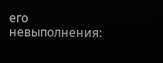его невыполнения: